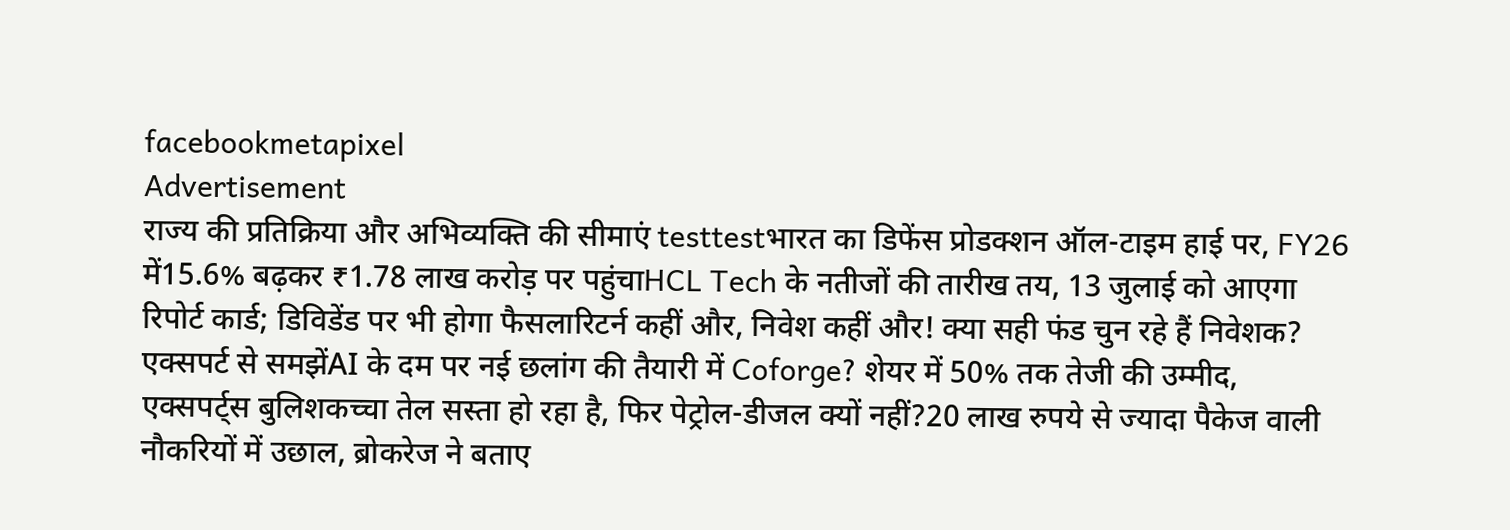facebookmetapixel
Advertisement
राज्य की प्रतिक्रिया और अभिव्यक्ति की सीमाएं testtestभारत का डिफेंस प्रोडक्शन ऑल-टाइम हाई पर, FY26 में15.6% बढ़कर ₹1.78 लाख करोड़ पर पहुंचाHCL Tech के नतीजों की तारीख तय, 13 जुलाई को आएगा रिपोर्ट कार्ड; डिविडेंड पर भी होगा फैसलारिटर्न कहीं और, निवेश कहीं और! क्या सही फंड चुन रहे हैं निवेशक? एक्सपर्ट से समझेंAI के दम पर नई छलांग की तैयारी में Coforge? शेयर में 50% तक तेजी की उम्मीद, एक्सपर्ट्स बुलिशकच्चा तेल सस्ता हो रहा है, फिर पेट्रोल-डीजल क्यों नहीं?20 लाख रुपये से ज्यादा पैकेज वाली नौकरियों में उछाल, ब्रोकरेज ने बताए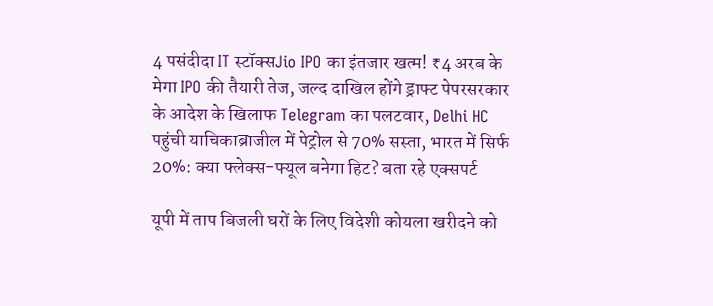4 पसंदीदा IT स्टॉक्सJio IPO का इंतजार खत्म! ₹4 अरब के मेगा IPO की तैयारी तेज, जल्द दाखिल होंगे ड्राफ्ट पेपरसरकार के आदेश के खिलाफ Telegram का पलटवार, Delhi HC पहुंची याचिकाब्राजील में पेट्रोल से 70% सस्ता, भारत में सिर्फ 20%: क्या फ्लेक्स-फ्यूल बनेगा हिट? बता रहे एक्सपर्ट

यूपी में ताप बिजली घरों के लिए विदेशी कोयला खरीदने को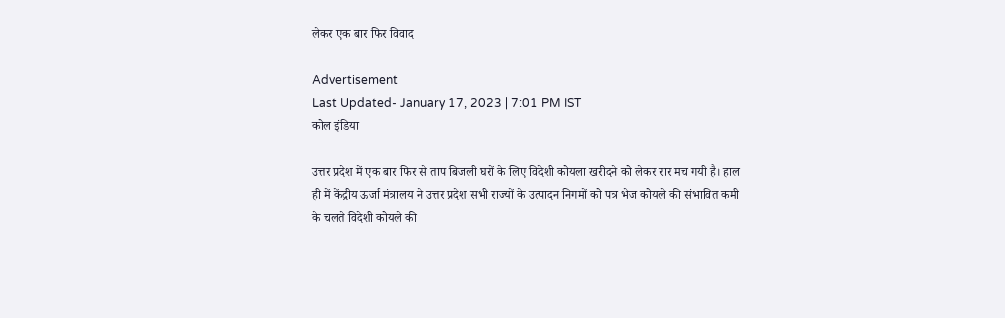लेकर एक बार फिर विवाद

Advertisement
Last Updated- January 17, 2023 | 7:01 PM IST
कोल इंडिया

उत्तर प्रदेश में एक बार फिर से ताप बिजली घरों के लिए विदेशी कोयला खरीदने को लेकर रार मच गयी है। हाल ही में केंद्रीय ऊर्जा मंत्रालय ने उत्तर प्रदेश सभी राज्यों के उत्पादन निगमों को पत्र भेज कोयले की संभावित कमी के चलते विदेशी कोयले की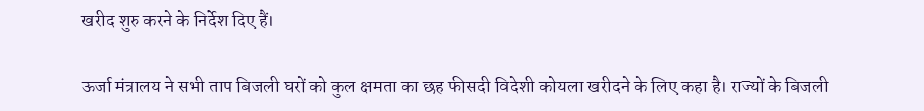खरीद शुरु करने के निर्देश दिए हैं।

ऊर्जा मंत्रालय ने सभी ताप बिजली घरों को कुल क्षमता का छह फीसदी विदेशी कोयला खरीदने के लिए कहा है। राज्यों के बिजली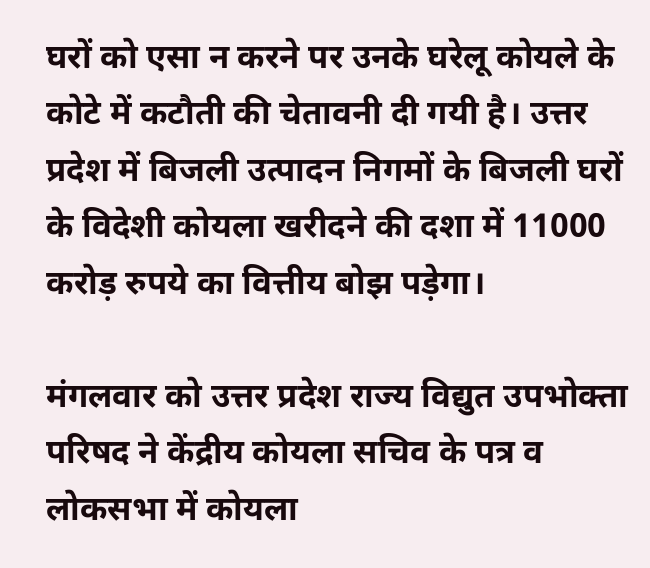घरों को एसा न करने पर उनके घरेलू कोयले के कोटे में कटौती की चेतावनी दी गयी है। उत्तर प्रदेश में बिजली उत्पादन निगमों के बिजली घरों के विदेशी कोयला खरीदने की दशा में 11000 करोड़ रुपये का वित्तीय बोझ पड़ेगा।

मंगलवार को उत्तर प्रदेश राज्य विद्युत उपभोक्ता परिषद ने केंद्रीय कोयला सचिव के पत्र व लोकसभा में कोयला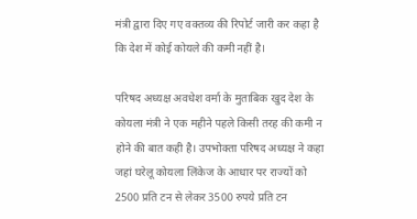मंत्री द्वारा दिए गए वक्तव्य की रिपोर्ट जारी कर कहा है कि देश में कोई कोयले की कमी नहीं है।

परिषद अध्यक्ष अवधेश वर्मा के मुताबिक खुद देश के कोयला मंत्री ने एक महीने पहले किसी तरह की कमी न होने की बात कही है। उपभोक्ता परिषद अध्यक्ष ने कहा जहां घरेलू कोयला लिंकेज के आधार पर राज्यों को 2500 प्रति टन से लेकर 3500 रुपये प्रति टन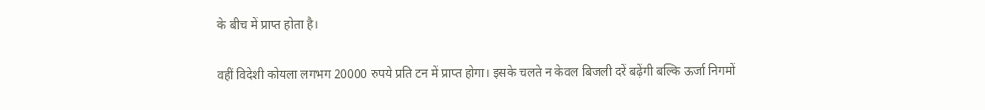के बीच में प्राप्त होता है।

वहीं विदेशी कोयला लगभग 20000 रुपये प्रति टन में प्राप्त होगा। इसके चलते न केवल बिजली दरें बढ़ेंगी बल्कि ऊर्जा निगमों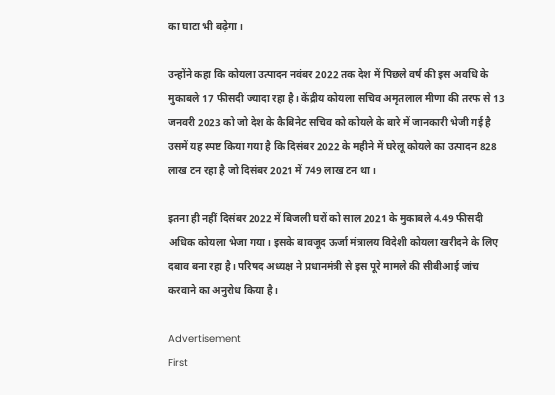का घाटा भी बढ़ेगा।

उन्होंने कहा कि कोयला उत्पादन नवंबर 2022 तक देश में पिछले वर्ष की इस अवधि के मुकाबले 17 फीसदी ज्यादा रहा है। केंद्रीय कोयला सचिव अमृतलाल मीणा की तरफ से 13 जनवरी 2023 को जो देश के कैबिनेट सचिव को कोयले के बारे में जानकारी भेजी गई है उसमें यह स्पष्ट किया गया है कि दिसंबर 2022 के महीने में घरेलू कोयले का उत्पादन 828 लाख टन रहा है जो दिसंबर 2021 में 749 लाख टन था।

इतना ही नहीं दिसंबर 2022 में बिजली घरों को साल 2021 के मुकाबले 4.49 फीसदी अधिक कोयला भेजा गया। इसके बावजूद ऊर्जा मंत्रालय विदेशी कोयला खरीदने के लिए दबाव बना रहा है। परिषद अध्यक्ष ने प्रधानमंत्री से इस पूरे मामले की सीबीआई जांच करवाने का अनुरोध किया है।

Advertisement
First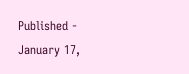Published - January 17,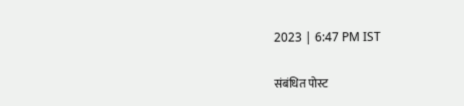2023 | 6:47 PM IST

संबंधित पोस्ट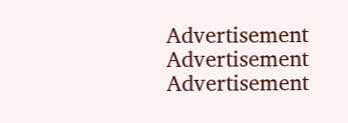Advertisement
Advertisement
Advertisement